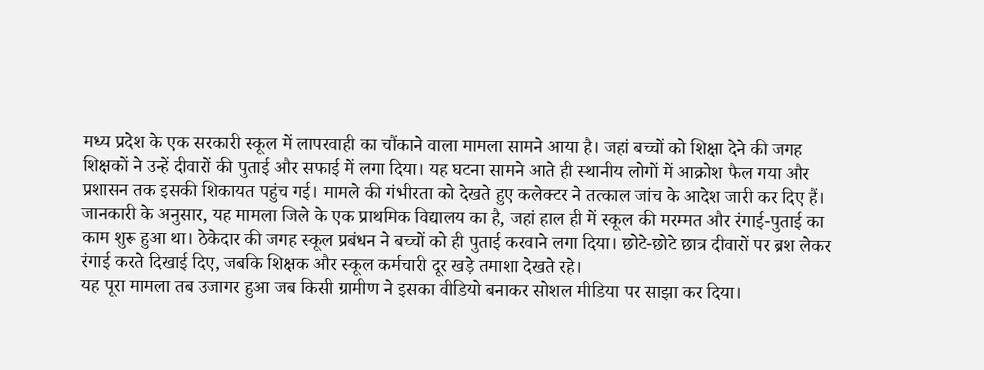मध्य प्रदेश के एक सरकारी स्कूल में लापरवाही का चौंकाने वाला मामला सामने आया है। जहां बच्चों को शिक्षा देने की जगह शिक्षकों ने उन्हें दीवारों की पुताई और सफाई में लगा दिया। यह घटना सामने आते ही स्थानीय लोगों में आक्रोश फैल गया और प्रशासन तक इसकी शिकायत पहुंच गई। मामले की गंभीरता को देखते हुए कलेक्टर ने तत्काल जांच के आदेश जारी कर दिए हैं।
जानकारी के अनुसार, यह मामला जिले के एक प्राथमिक विद्यालय का है, जहां हाल ही में स्कूल की मरम्मत और रंगाई-पुताई का काम शुरू हुआ था। ठेकेदार की जगह स्कूल प्रबंधन ने बच्चों को ही पुताई करवाने लगा दिया। छोटे-छोटे छात्र दीवारों पर ब्रश लेकर रंगाई करते दिखाई दिए, जबकि शिक्षक और स्कूल कर्मचारी दूर खड़े तमाशा देखते रहे।
यह पूरा मामला तब उजागर हुआ जब किसी ग्रामीण ने इसका वीडियो बनाकर सोशल मीडिया पर साझा कर दिया।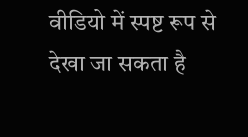वीडियो में स्पष्ट रूप से देखा जा सकता है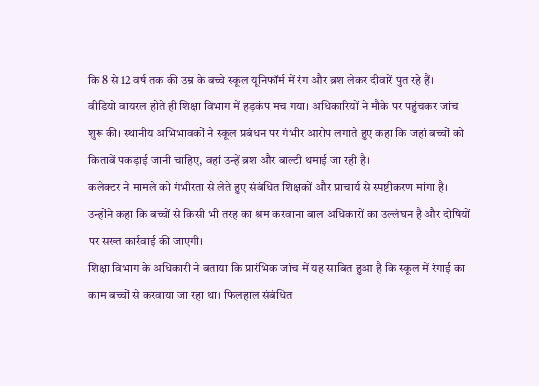कि 8 से 12 वर्ष तक की उम्र के बच्चे स्कूल यूनिफॉर्म में रंग और ब्रश लेकर दीवारें पुत रहे हैं।
वीडियो वायरल होते ही शिक्षा विभाग में हड़कंप मच गया। अधिकारियों ने मौके पर पहुंचकर जांच शुरू की। स्थानीय अभिभावकों ने स्कूल प्रबंधन पर गंभीर आरोप लगाते हुए कहा कि जहां बच्चों को किताबें पकड़ाई जानी चाहिए, वहां उन्हें ब्रश और बाल्टी थमाई जा रही है।
कलेक्टर ने मामले को गंभीरता से लेते हुए संबंधित शिक्षकों और प्राचार्य से स्पष्टीकरण मांगा है। उन्होंने कहा कि बच्चों से किसी भी तरह का श्रम करवाना बाल अधिकारों का उल्लंघन है और दोषियों पर सख्त कार्रवाई की जाएगी।
शिक्षा विभाग के अधिकारी ने बताया कि प्रारंभिक जांच में यह साबित हुआ है कि स्कूल में रंगाई का काम बच्चों से करवाया जा रहा था। फिलहाल संबंधित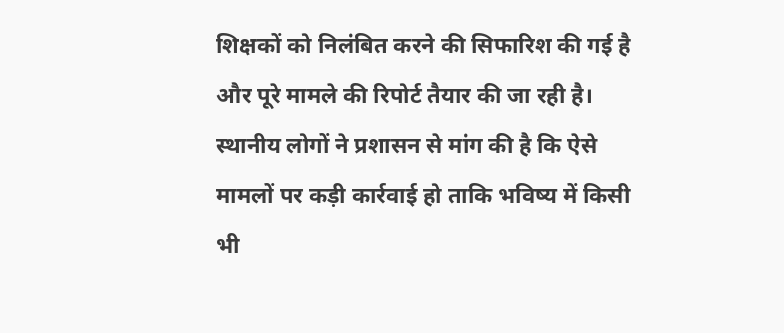शिक्षकों को निलंबित करने की सिफारिश की गई है और पूरे मामले की रिपोर्ट तैयार की जा रही है।
स्थानीय लोगों ने प्रशासन से मांग की है कि ऐसे मामलों पर कड़ी कार्रवाई हो ताकि भविष्य में किसी भी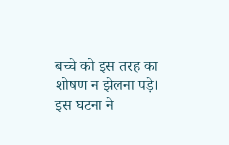बच्चे को इस तरह का शोषण न झेलना पड़े।
इस घटना ने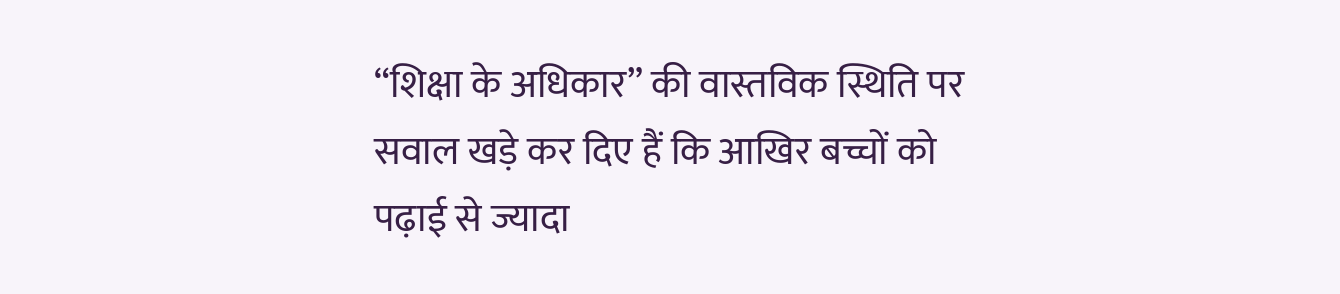“शिक्षा के अधिकार” की वास्तविक स्थिति पर सवाल खड़े कर दिए हैं कि आखिर बच्चों को पढ़ाई से ज्यादा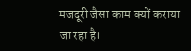मजदूरी जैसा काम क्यों कराया जा रहा है।